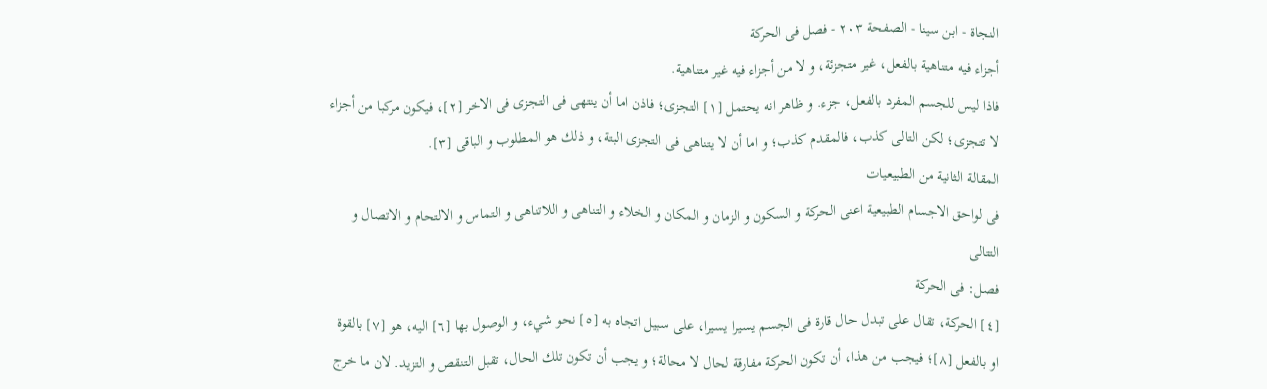النجاة - ابن سينا - الصفحة ٢٠٣ - فصل فى الحركة
أجزاء فيه متناهية بالفعل، غير متجزئة، و لا من أجزاء فيه غير متناهية.
فاذا ليس للجسم المفرد بالفعل، جزء. و ظاهر انه يحتمل [١] التجزى؛ فاذن اما أن ينتهى فى التجزى فى الاخر [٢]، فيكون مركبا من أجزاء لا تتجزى؛ لكن التالى كذب، فالمقدم كذب؛ و اما أن لا يتناهى فى التجزى البتة، و ذلك هو المطلوب و الباقى [٣].
المقالة الثانية من الطبيعيات
فى لواحق الاجسام الطبيعية اعنى الحركة و السكون و الزمان و المكان و الخلاء و التناهى و اللاتناهى و التماس و الالتحام و الاتصال و التتالى
فصل: فى الحركة
[٤] الحركة، تقال على تبدل حال قارة فى الجسم يسيرا يسيرا، على سبيل اتجاه به [٥] نحو شيء، و الوصول بها [٦] اليه، هو [٧] بالقوة او بالفعل [٨]؛ فيجب من هذا، أن تكون الحركة مفارقة لحال لا محالة؛ و يجب أن تكون تلك الحال، تقبل التنقص و التزيد. لان ما خرج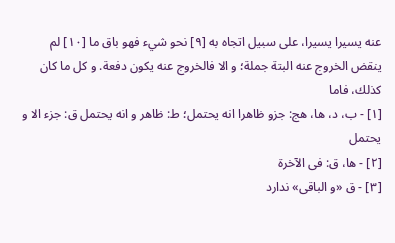عنه يسيرا يسيرا، على سبيل اتجاه به [٩] نحو شيء فهو باق ما [١٠] لم ينقض الخروج عنه البتة جملة؛ و الا فالخروج عنه يكون دفعة. و كل ما كان كذلك، فاما
[١] - ب، د، ها، هج: جزو ظاهرا انه يحتمل؛ ط: ظاهر و انه يحتمل ق: جزء الا و يحتمل
[٢] - ها، ق: فى الآخرة
[٣] - ق «و الباقى» ندارد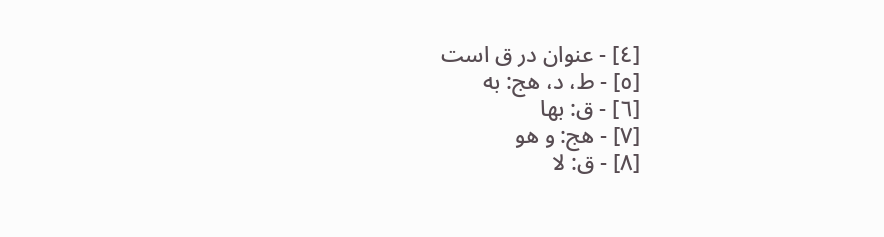[٤] - عنوان در ق است
[٥] - ط، د، هج: به
[٦] - ق: بها
[٧] - هج: و هو
[٨] - ق: لا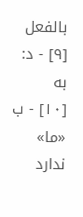بالفعل
[٩] - د: به
[١٠] - ب «ما» ندارد